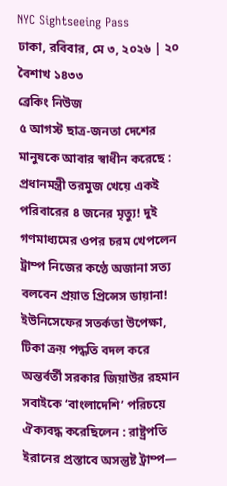NYC Sightseeing Pass
ঢাকা, রবিবার, মে ৩, ২০২৬ | ২০ বৈশাখ ১৪৩৩
ব্রেকিং নিউজ
৫ আগস্ট ছাত্র-জনতা দেশের মানুষকে আবার স্বাধীন করেছে : প্রধানমন্ত্রী তরমুজ খেয়ে একই পরিবারের ৪ জনের মৃত্যু! দুই গণমাধ্যমের ওপর চরম খেপলেন ট্রাম্প নিজের কণ্ঠে অজানা সত্য বলবেন প্রয়াত প্রিন্সেস ডায়ানা! ইউনিসেফের সতর্কতা উপেক্ষা, টিকা ক্রয় পদ্ধতি বদল করে অন্তর্বর্তী সরকার জিয়াউর রহমান সবাইকে ‘বাংলাদেশি’ পরিচয়ে ঐক্যবদ্ধ করেছিলেন : রাষ্ট্রপতি ইরানের প্রস্তাবে অসন্তুষ্ট ট্রাম্প—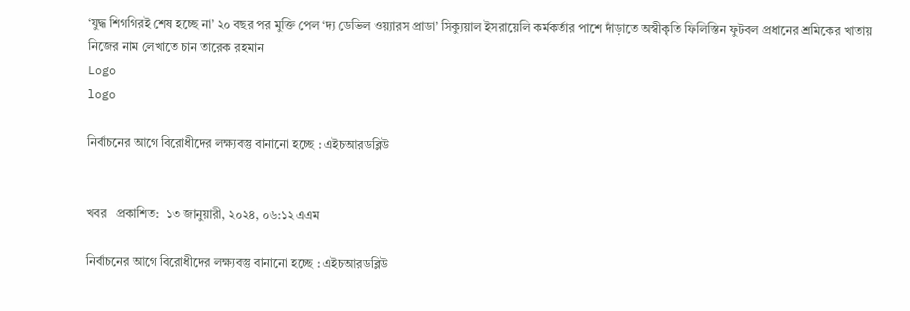‘যুদ্ধ শিগগিরই শেষ হচ্ছে না’ ২০ বছর পর মুক্তি পেল ‘দ্য ডেভিল ওয়্যারস প্রাডা’ সিক্যুয়াল ইসরায়েলি কর্মকর্তার পাশে দাঁড়াতে অস্বীকৃতি ফিলিস্তিন ফুটবল প্রধানের শ্রমিকের খাতায় নিজের নাম লেখাতে চান তারেক রহমান
Logo
logo

নির্বাচনের আগে বিরোধীদের লক্ষ্যবস্তু বানানো হচ্ছে : এইচআরডব্লিউ


খবর   প্রকাশিত:  ১৩ জানুয়ারী, ২০২৪, ০৬:১২ এএম

নির্বাচনের আগে বিরোধীদের লক্ষ্যবস্তু বানানো হচ্ছে : এইচআরডব্লিউ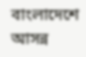বাংলাদেশে আসন্ন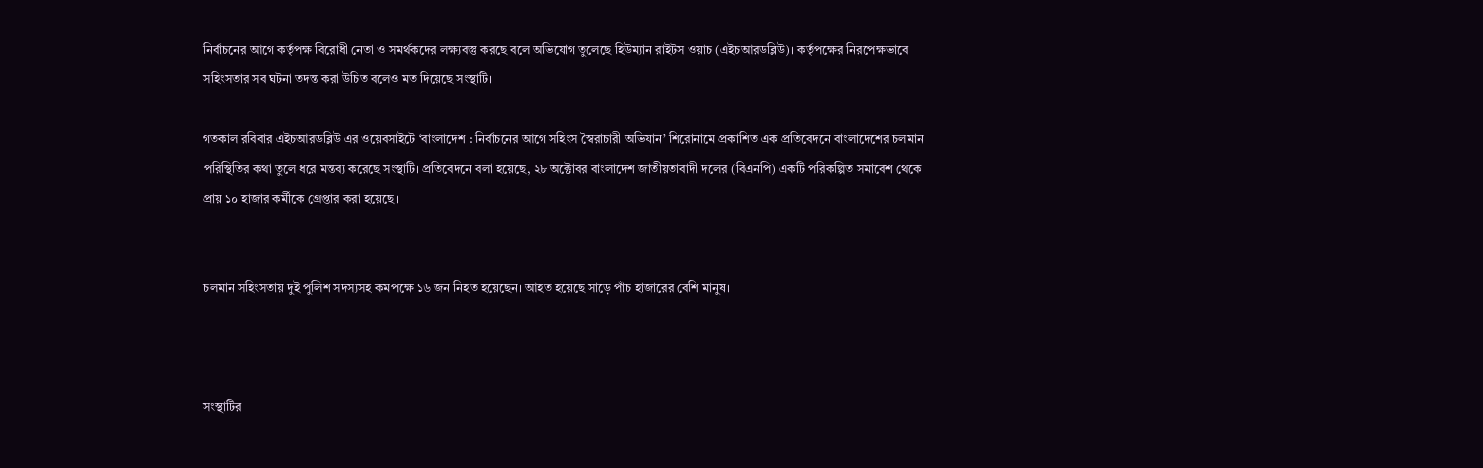নির্বাচনের আগে কর্তৃপক্ষ বিরোধী নেতা ও সমর্থকদের লক্ষ্যবস্তু করছে বলে অভিযোগ তুলেছে হিউম্যান রাইটস ওয়াচ (এইচআরডব্লিউ)। কর্তৃপক্ষের নিরপেক্ষভাবে সহিংসতার সব ঘটনা তদন্ত করা উচিত বলেও মত দিয়েছে সংস্থাটি।

গতকাল রবিবার এইচআরডব্লিউ এর ওয়েবসাইটে ‘বাংলাদেশ : নির্বাচনের আগে সহিংস স্বৈরাচারী অভিযান’ শিরোনামে প্রকাশিত এক প্রতিবেদনে বাংলাদেশের চলমান পরিস্থিতির কথা তুলে ধরে মন্তব্য করেছে সংস্থাটি। প্রতিবেদনে বলা হয়েছে, ২৮ অক্টোবর বাংলাদেশ জাতীয়তাবাদী দলের (বিএনপি) একটি পরিকল্পিত সমাবেশ থেকে প্রায় ১০ হাজার কর্মীকে গ্রেপ্তার করা হয়েছে।


চলমান সহিংসতায় দুই পুলিশ সদস্যসহ কমপক্ষে ১৬ জন নিহত হয়েছেন। আহত হয়েছে সাড়ে পাঁচ হাজারের বেশি মানুষ।



সংস্থাটির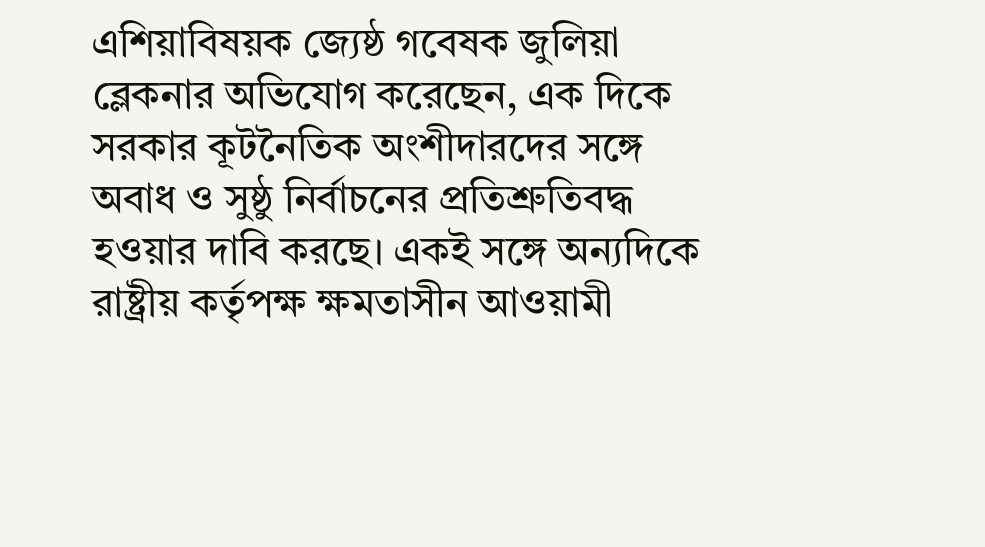এশিয়াবিষয়ক জ্যেষ্ঠ গবেষক জুলিয়া ব্লেকনার অভিযোগ করেছেন, এক দিকে সরকার কূটনৈতিক অংশীদারদের সঙ্গে অবাধ ও সুষ্ঠু নির্বাচনের প্রতিশ্রুতিবদ্ধ হওয়ার দাবি করছে। একই সঙ্গে অন্যদিকে রাষ্ট্রীয় কর্তৃপক্ষ ক্ষমতাসীন আওয়ামী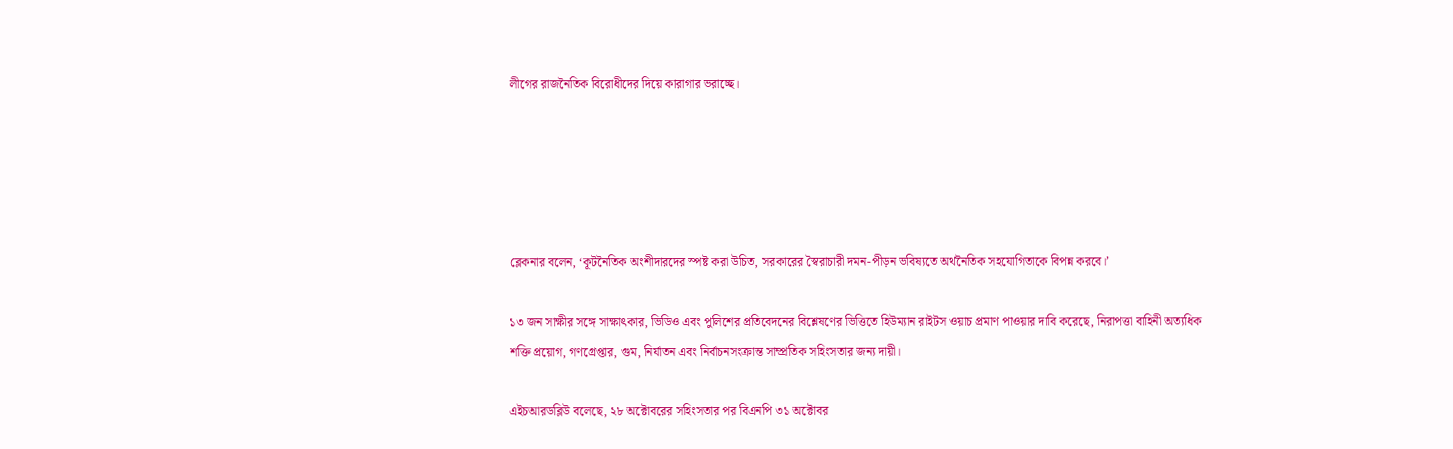লীগের রাজনৈতিক বিরোধীদের দিয়ে কারাগার ভরাচ্ছে।





ব্লেকনার বলেন, ‘কূটনৈতিক অংশীদারদের স্পষ্ট করা উচিত, সরকারের স্বৈরাচারী দমন-পীড়ন ভবিষ্যতে অর্থনৈতিক সহযোগিতাকে বিপন্ন করবে।’

১৩ জন সাক্ষীর সঙ্গে সাক্ষাৎকার, ভিডিও এবং পুলিশের প্রতিবেদনের বিশ্লেষণের ভিত্তিতে হিউম্যান রাইটস ওয়াচ প্রমাণ পাওয়ার দাবি করেছে, নিরাপত্তা বাহিনী অত্যধিক শক্তি প্রয়োগ, গণগ্রেপ্তার, গুম, নির্যাতন এবং নির্বাচনসংক্রান্ত সাম্প্রতিক সহিংসতার জন্য দায়ী।

এইচআরডব্লিউ বলেছে, ২৮ অক্টোবরের সহিংসতার পর বিএনপি ৩১ অক্টোবর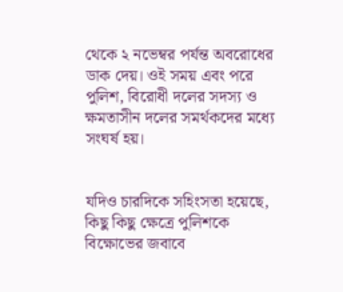থেকে ২ নভেম্বর পর্যন্ত অবরোধের ডাক দেয়। ওই সময় এবং পরে পুলিশ, বিরোধী দলের সদস্য ও ক্ষমতাসীন দলের সমর্থকদের মধ্যে সংঘর্ষ হয়।


যদিও চারদিকে সহিংসতা হয়েছে, কিছু কিছু ক্ষেত্রে পুলিশকে বিক্ষোভের জবাবে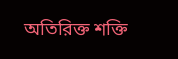অতিরিক্ত শক্তি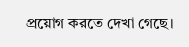প্রয়োগ করতে দেখা গেছে।